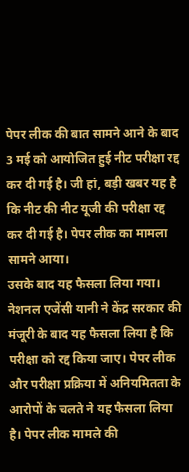पेपर लीक की बात सामने आने के बाद 3 मई को आयोजित हुई नीट परीक्षा रद्द कर दी गई है। जी हां, बड़ी खबर यह है कि नीट की नीट यूजी की परीक्षा रद्द कर दी गई है। पेपर लीक का मामला सामने आया।
उसके बाद यह फैसला लिया गया। नेशनल एजेंसी यानी ने केंद्र सरकार की मंजूरी के बाद यह फैसला लिया है कि परीक्षा को रद्द किया जाए। पेपर लीक और परीक्षा प्रक्रिया में अनियमितता के आरोपों के चलते ने यह फैसला लिया है। पेपर लीक मामले की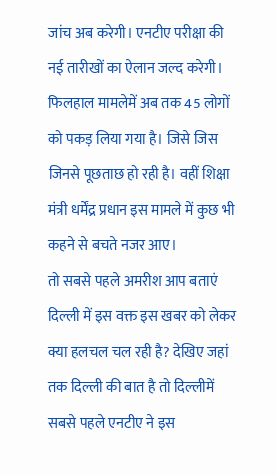जांच अब करेगी। एनटीए परीक्षा की नई तारीखों का ऐलान जल्द करेगी। फिलहाल मामलेमें अब तक 45 लोगों को पकड़ लिया गया है। जिसे जिस जिनसे पूछताछ हो रही है। वहीं शिक्षा मंत्री धर्मेंद्र प्रधान इस मामले में कुछ भी कहने से बचते नजर आए।
तो सबसे पहले अमरीश आप बताएं दिल्ली में इस वक्त इस खबर को लेकर क्या हलचल चल रही है? देखिए जहां तक दिल्ली की बात है तो दिल्लीमें सबसे पहले एनटीए ने इस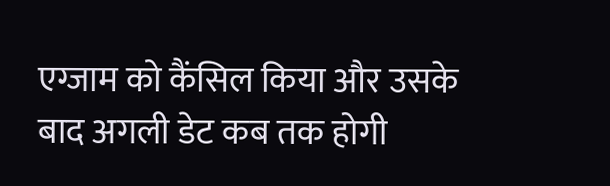एग्जाम को कैंसिल किया और उसके बाद अगली डेट कब तक होगी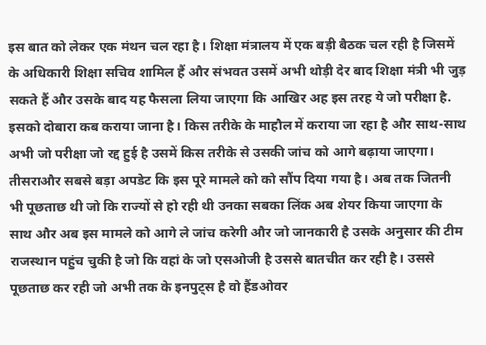इस बात को लेकर एक मंथन चल रहा है। शिक्षा मंत्रालय में एक बड़ी बैठक चल रही है जिसमें के अधिकारी शिक्षा सचिव शामिल हैं और संभवत उसमें अभी थोड़ी देर बाद शिक्षा मंत्री भी जुड़ सकते हैं और उसके बाद यह फैसला लिया जाएगा कि आखिर अह इस तरह ये जो परीक्षा है.
इसको दोबारा कब कराया जाना है। किस तरीके के माहौल में कराया जा रहा है और साथ-साथ अभी जो परीक्षा जो रद्द हुई है उसमें किस तरीके से उसकी जांच को आगे बढ़ाया जाएगा। तीसराऔर सबसे बड़ा अपडेट कि इस पूरे मामले को को सौंप दिया गया है। अब तक जितनी भी पूछताछ थी जो कि राज्यों से हो रही थी उनका सबका लिंक अब शेयर किया जाएगा के साथ और अब इस मामले को आगे ले जांच करेगी और जो जानकारी है उसके अनुसार की टीम राजस्थान पहुंच चुकी है जो कि वहां के जो एसओजी है उससे बातचीत कर रही है। उससे पूछताछ कर रही जो अभी तक के इनपुट्स है वो हैंडओवर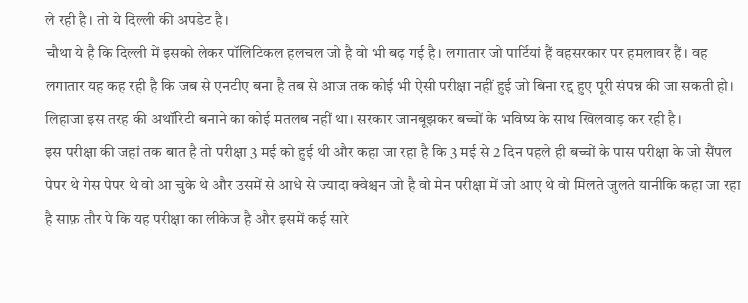ले रही है। तो ये दिल्ली की अपडेट है।
चौथा ये है कि दिल्ली में इसको लेकर पॉलिटिकल हलचल जो है वो भी बढ़ गई है। लगातार जो पार्टियां हैं वहसरकार पर हमलावर हैं। वह लगातार यह कह रही है कि जब से एनटीए बना है तब से आज तक कोई भी ऐसी परीक्षा नहीं हुई जो बिना रद्द हुए पूरी संपन्न की जा सकती हो। लिहाजा इस तरह की अथॉरिटी बनाने का कोई मतलब नहीं था। सरकार जानबूझकर बच्चों के भविष्य के साथ खिलवाड़ कर रही है।
इस परीक्षा की जहां तक बात है तो परीक्षा 3 मई को हुई थी और कहा जा रहा है कि 3 मई से 2 दिन पहले ही बच्चों के पास परीक्षा के जो सैंपल पेपर थे गेस पेपर थे वो आ चुके थे और उसमें से आधे से ज्यादा क्वेश्चन जो है वो मेन परीक्षा में जो आए थे वो मिलते जुलते यानीकि कहा जा रहा है साफ़ तौर पे कि यह परीक्षा का लीकेज है और इसमें कई सारे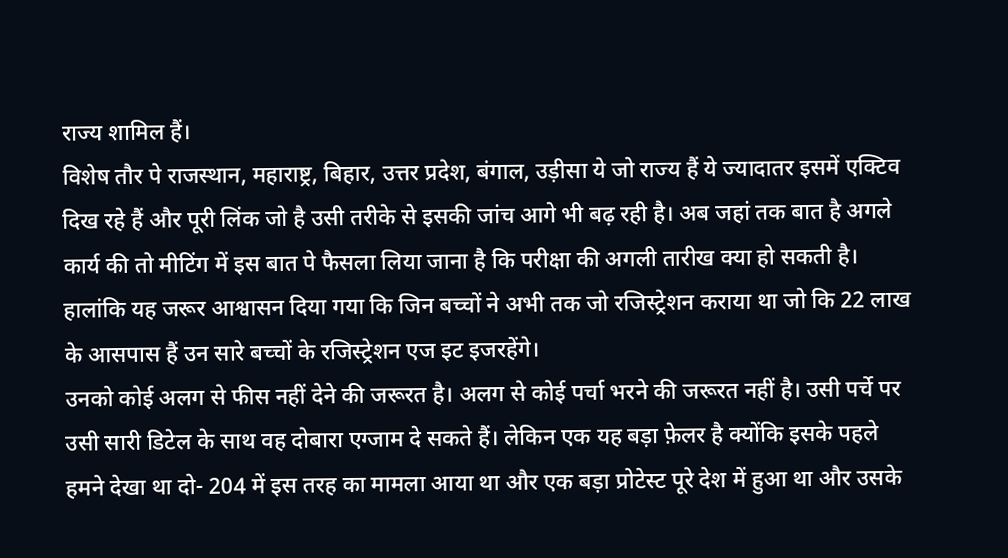राज्य शामिल हैं।
विशेष तौर पे राजस्थान, महाराष्ट्र, बिहार, उत्तर प्रदेश, बंगाल, उड़ीसा ये जो राज्य हैं ये ज्यादातर इसमें एक्टिव दिख रहे हैं और पूरी लिंक जो है उसी तरीके से इसकी जांच आगे भी बढ़ रही है। अब जहां तक बात है अगले कार्य की तो मीटिंग में इस बात पे फैसला लिया जाना है कि परीक्षा की अगली तारीख क्या हो सकती है। हालांकि यह जरूर आश्वासन दिया गया कि जिन बच्चों ने अभी तक जो रजिस्ट्रेशन कराया था जो कि 22 लाख के आसपास हैं उन सारे बच्चों के रजिस्ट्रेशन एज इट इजरहेंगे।
उनको कोई अलग से फीस नहीं देने की जरूरत है। अलग से कोई पर्चा भरने की जरूरत नहीं है। उसी पर्चे पर उसी सारी डिटेल के साथ वह दोबारा एग्जाम दे सकते हैं। लेकिन एक यह बड़ा फ़ेलर है क्योंकि इसके पहले हमने देखा था दो- 204 में इस तरह का मामला आया था और एक बड़ा प्रोटेस्ट पूरे देश में हुआ था और उसके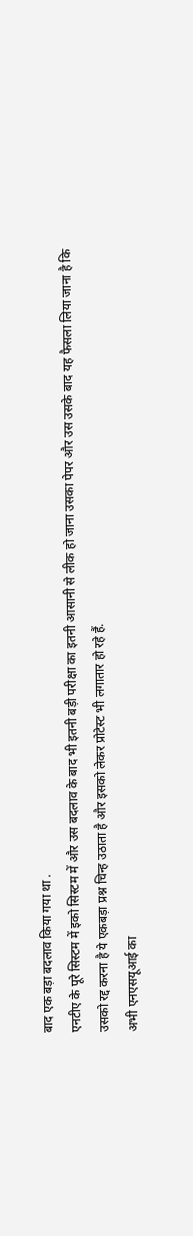बाद एक बड़ा बदलाव किया गया था .
एनटीए के पूरे सिस्टम में इको सिस्टम में और उस बदलाव के बाद भी इतनी बड़ी परीक्षा का इतनी आसानी से लीक हो जाना उसका पेपर और उस उसके बाद यह फैसला लिया जाना है कि उसको रद्द करना है ये एकबड़ा प्रश्न चिन्ह उठाता है और इसको लेकर प्रोटेस्ट भी लगातार हो रहे हैं.
अभी एनएसयूआई का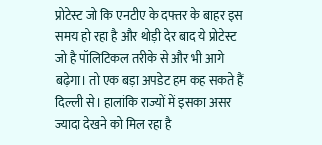प्रोटेस्ट जो कि एनटीए के दफ्तर के बाहर इस समय हो रहा है और थोड़ी देर बाद ये प्रोटेस्ट जो है पॉलिटिकल तरीके से और भी आगे बढ़ेगा। तो एक बड़ा अपडेट हम कह सकते हैं दिल्ली से। हालांकि राज्यों में इसका असर ज्यादा देखने को मिल रहा है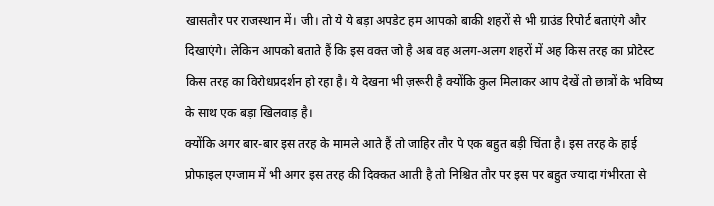खासतौर पर राजस्थान में। जी। तो ये ये बड़ा अपडेट हम आपको बाकी शहरों से भी ग्राउंड रिपोर्ट बताएंगे और दिखाएंगे। लेकिन आपको बताते हैं कि इस वक्त जो है अब वह अलग-अलग शहरों में अह किस तरह का प्रोटेस्ट किस तरह का विरोधप्रदर्शन हो रहा है। ये देखना भी ज़रूरी है क्योंकि कुल मिलाकर आप देखें तो छात्रों के भविष्य के साथ एक बड़ा खिलवाड़ है।
क्योंकि अगर बार-बार इस तरह के मामले आते हैं तो जाहिर तौर पे एक बहुत बड़ी चिंता है। इस तरह के हाई प्रोफाइल एग्जाम में भी अगर इस तरह की दिक्कत आती है तो निश्चित तौर पर इस पर बहुत ज्यादा गंभीरता से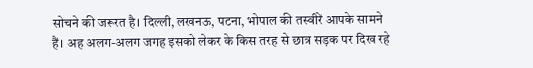सोचने की जरूरत है। दिल्ली, लखनऊ, पटना, भोपाल की तस्वीरें आपके सामने हैं। अह अलग-अलग जगह इसको लेकर के किस तरह से छात्र सड़क पर दिख रहे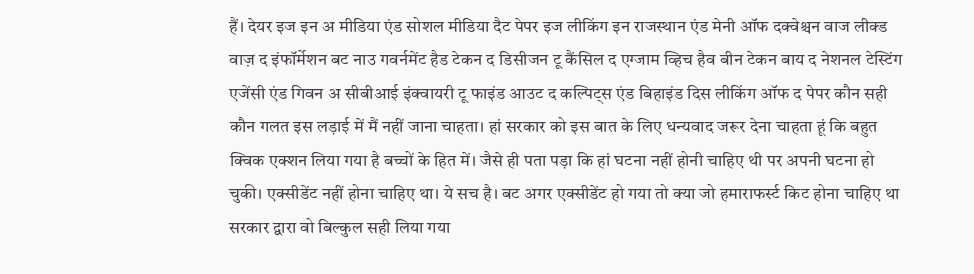हैं। देयर इज इन अ मीडिया एंड सोशल मीडिया दैट पेपर इज लीकिंग इन राजस्थान एंड मेनी ऑफ दक्वेश्चन वाज लीक्ड वाज़ द इंफॉर्मेशन बट नाउ गवर्नमेंट हैड टेकन द डिसीजन टू कैंसिल द एग्जाम व्हिच हैव बीन टेकन बाय द नेशनल टेस्टिंग एजेंसी एंड गिवन अ सीबीआई इंक्वायरी टू फाइंड आउट द कल्पिट्स एंड बिहाइंड दिस लीकिंग ऑफ द पेपर कौन सही कौन गलत इस लड़ाई में मैं नहीं जाना चाहता। हां सरकार को इस बात के लिए धन्यवाद जरूर देना चाहता हूं कि बहुत क्विक एक्शन लिया गया है बच्चों के हित में। जैसे ही पता पड़ा कि हां घटना नहीं होनी चाहिए थी पर अपनी घटना हो चुकी। एक्सीडेंट नहीं होना चाहिए था। ये सच है। बट अगर एक्सीडेंट हो गया तो क्या जो हमाराफर्स्ट किट होना चाहिए था सरकार द्वारा वो बिल्कुल सही लिया गया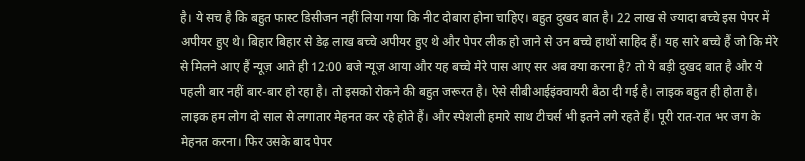है। ये सच है कि बहुत फास्ट डिसीजन नहीं लिया गया कि नीट दोबारा होना चाहिए। बहुत दुखद बात है। 22 लाख से ज्यादा बच्चे इस पेपर में अपीयर हुए थे। बिहार बिहार से डेढ़ लाख बच्चे अपीयर हुए थे और पेपर लीक हो जाने से उन बच्चे हाथों साहिद हैं। यह सारे बच्चे हैं जो कि मेरे से मिलने आए हैं न्यूज़ आते ही 12:00 बजे न्यूज़ आया और यह बच्चे मेरे पास आए सर अब क्या करना है? तो ये बड़ी दुखद बात है और ये पहली बार नहीं बार-बार हो रहा है। तो इसको रोकने की बहुत जरूरत है। ऐसे सीबीआईइंक्वायरी बैठा दी गई है। लाइक बहुत ही होता है। लाइक हम लोग दो साल से लगातार मेहनत कर रहे होते हैं। और स्पेशली हमारे साथ टीचर्स भी इतने लगे रहते हैं। पूरी रात-रात भर जग के मेहनत करना। फिर उसके बाद पेपर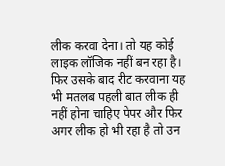लीक करवा देना। तो यह कोई लाइक लॉजिक नहीं बन रहा है। फिर उसके बाद रीट करवाना यह भी मतलब पहली बात लीक ही नहीं होना चाहिए पेपर और फिर अगर लीक हो भी रहा है तो उन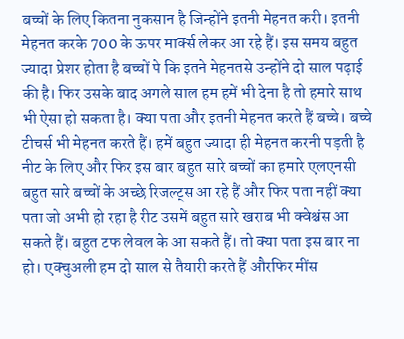बच्चों के लिए कितना नुकसान है जिन्होंने इतनी मेहनत करी। इतनी मेहनत करके 700 के ऊपर मार्क्स लेकर आ रहे हैं। इस समय बहुत ज्यादा प्रेशर होता है बच्चों पे कि इतने मेहनतसे उन्होंने दो साल पढ़ाई की है। फिर उसके बाद अगले साल हम हमें भी देना है तो हमारे साथ भी ऐसा हो सकता है। क्या पता और इतनी मेहनत करते हैं बच्चे। बच्चे टीचर्स भी मेहनत करते हैं। हमें बहुत ज्यादा ही मेहनत करनी पड़ती है नीट के लिए और फिर इस बार बहुत सारे बच्चों का हमारे एलएनसी बहुत सारे बच्चों के अच्छे रिजल्ट्स आ रहे हैं और फिर पता नहीं क्या पता जो अभी हो रहा है रीट उसमें बहुत सारे खराब भी क्वेश्चंस आ सकते हैं। बहुत टफ लेवल के आ सकते हैं। तो क्या पता इस बार ना हो। एक्चुअली हम दो साल से तैयारी करते हैं औरफिर मींस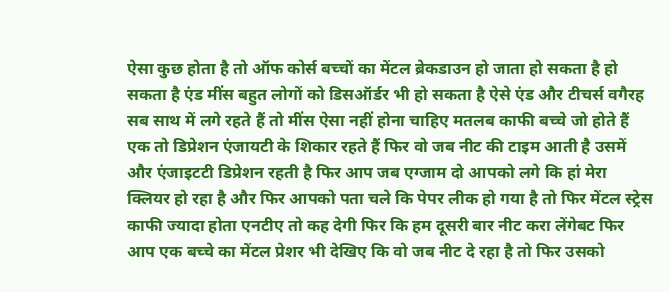ऐसा कुछ होता है तो ऑफ कोर्स बच्चों का मेंटल ब्रेकडाउन हो जाता हो सकता है हो सकता है एंड मींस बहुत लोगों को डिसऑर्डर भी हो सकता है ऐसे एंड और टीचर्स वगैरह सब साथ में लगे रहते हैं तो मींस ऐसा नहीं होना चाहिए मतलब काफी बच्चे जो होते हैं एक तो डिप्रेशन एंजायटी के शिकार रहते हैं फिर वो जब नीट की टाइम आती है उसमें और एंजाइटटी डिप्रेशन रहती है फिर आप जब एग्जाम दो आपको लगे कि हां मेरा क्लियर हो रहा है और फिर आपको पता चले कि पेपर लीक हो गया है तो फिर मेंटल स्ट्रेस काफी ज्यादा होता एनटीए तो कह देगी फिर कि हम दूसरी बार नीट करा लेंगेबट फिर आप एक बच्चे का मेंटल प्रेशर भी देखिए कि वो जब नीट दे रहा है तो फिर उसको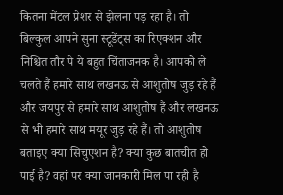कितना मेंटल प्रेशर से झेलना पड़ रहा है। तो बिल्कुल आपने सुना स्टूडेंट्स का रिएक्शन और निश्चित तौर पे ये बहुत चिंताजनक है। आपको ले चलते हैं हमारे साथ लखनऊ से आशुतोष जुड़ रहे हैं और जयपुर से हमारे साथ आशुतोष हैं और लखनऊ से भी हमारे साथ मयूर जुड़ रहे हैं। तो आशुतोष बताइए क्या सिचुएशन है? क्या कुछ बातचीत हो पाई है? वहां पर क्या जानकारी मिल पा रही है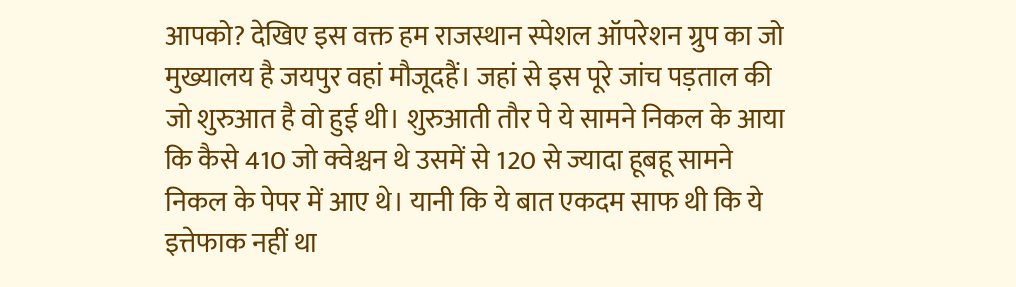आपको? देखिए इस वक्त हम राजस्थान स्पेशल ऑपरेशन ग्रुप का जो मुख्यालय है जयपुर वहां मौजूदहैं। जहां से इस पूरे जांच पड़ताल की जो शुरुआत है वो हुई थी। शुरुआती तौर पे ये सामने निकल के आया कि कैसे 410 जो क्वेश्चन थे उसमें से 120 से ज्यादा हूबहू सामने निकल के पेपर में आए थे। यानी कि ये बात एकदम साफ थी कि ये इत्तेफाक नहीं था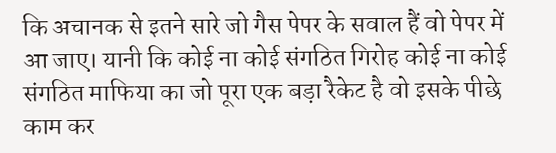कि अचानक से इतने सारे जो गैस पेपर के सवाल हैं वो पेपर में आ जाए। यानी कि कोई ना कोई संगठित गिरोह कोई ना कोई संगठित माफिया का जो पूरा एक बड़ा रैकेट है वो इसके पीछे काम कर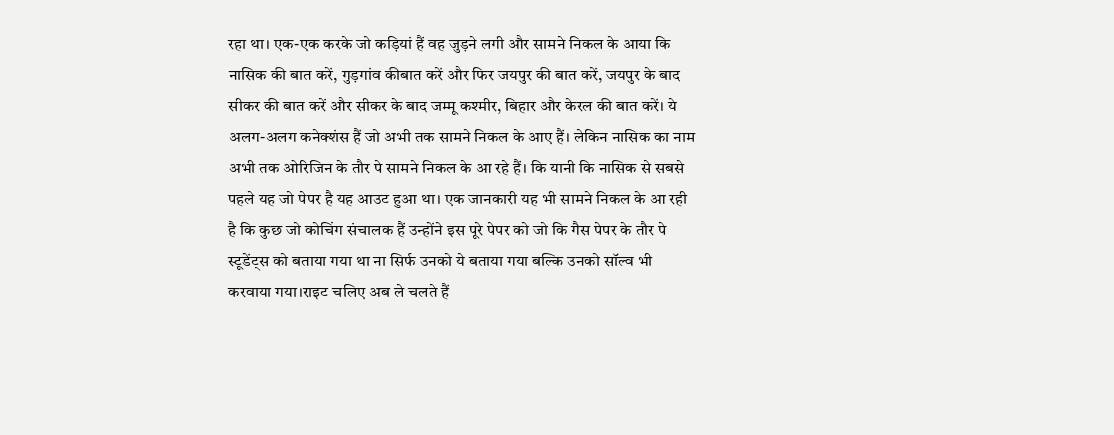रहा था। एक-एक करके जो कड़ियां हैं वह जुड़ने लगी और सामने निकल के आया कि नासिक की बात करें, गुड़गांव कीबात करें और फिर जयपुर की बात करें, जयपुर के बाद सीकर की बात करें और सीकर के बाद जम्मू कश्मीर, बिहार और केरल की बात करें। ये अलग-अलग कनेक्शंस हैं जो अभी तक सामने निकल के आए हैं। लेकिन नासिक का नाम अभी तक ओरिजिन के तौर पे सामने निकल के आ रहे हैं। कि यानी कि नासिक से सबसे पहले यह जो पेपर है यह आउट हुआ था। एक जानकारी यह भी सामने निकल के आ रही है कि कुछ जो कोचिंग संचालक हैं उन्होंने इस पूरे पेपर को जो कि गैस पेपर के तौर पे स्टूडेंट्स को बताया गया था ना सिर्फ उनको ये बताया गया बल्कि उनको सॉल्व भी करवाया गया।राइट चलिए अब ले चलते हैं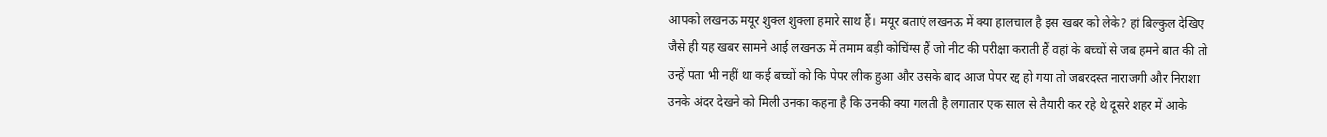आपको लखनऊ मयूर शुक्ल शुक्ला हमारे साथ हैं। मयूर बताएं लखनऊ में क्या हालचाल है इस खबर को लेके? हां बिल्कुल देखिए जैसे ही यह खबर सामने आई लखनऊ में तमाम बड़ी कोचिंग्स हैं जो नीट की परीक्षा कराती हैं वहां के बच्चों से जब हमने बात की तो उन्हें पता भी नहीं था कई बच्चों को कि पेपर लीक हुआ और उसके बाद आज पेपर रद्द हो गया तो जबरदस्त नाराजगी और निराशा उनके अंदर देखने को मिली उनका कहना है कि उनकी क्या गलती है लगातार एक साल से तैयारी कर रहे थे दूसरे शहर में आके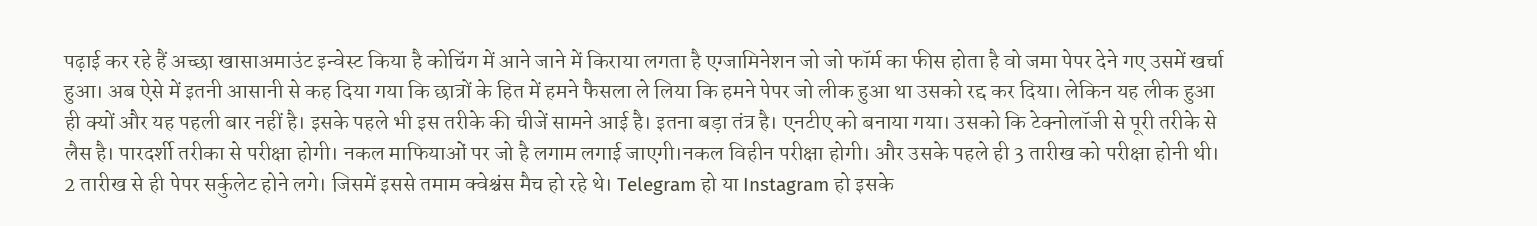पढ़ाई कर रहे हैं अच्छा खासाअमाउंट इन्वेस्ट किया है कोचिंग में आने जाने में किराया लगता है एग्जामिनेशन जो जो फॉर्म का फीस होता है वो जमा पेपर देने गए उसमें खर्चा हुआ। अब ऐसे में इतनी आसानी से कह दिया गया कि छात्रों के हित में हमने फैसला ले लिया कि हमने पेपर जो लीक हुआ था उसको रद्द कर दिया। लेकिन यह लीक हुआ ही क्यों और यह पहली बार नहीं है। इसके पहले भी इस तरीके की चीजें सामने आई है। इतना बड़ा तंत्र है। एनटीए को बनाया गया। उसको कि टेक्नोलॉजी से पूरी तरीके से लैस है। पारदर्शी तरीका से परीक्षा होगी। नकल माफियाओं पर जो है लगाम लगाई जाएगी।नकल विहीन परीक्षा होगी। और उसके पहले ही 3 तारीख को परीक्षा होनी थी। 2 तारीख से ही पेपर सर्कुलेट होने लगे। जिसमें इससे तमाम क्वेश्चंस मैच हो रहे थे। Telegram हो या Instagram हो इसके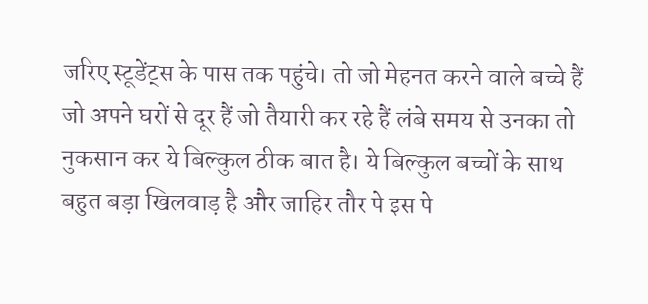जरिए स्टूडेंट्स के पास तक पहुंचे। तो जो मेहनत करने वाले बच्चे हैं जो अपने घरों से दूर हैं जो तैयारी कर रहे हैं लंबे समय से उनका तो नुकसान कर ये बिल्कुल ठीक बात है। ये बिल्कुल बच्चों के साथ बहुत बड़ा खिलवाड़ है और जाहिर तौर पे इस पे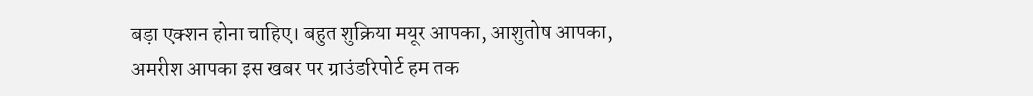बड़ा एक्शन होना चाहिए। बहुत शुक्रिया मयूर आपका, आशुतोष आपका, अमरीश आपका इस खबर पर ग्राउंडरिपोर्ट हम तक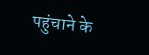पहुंचाने के